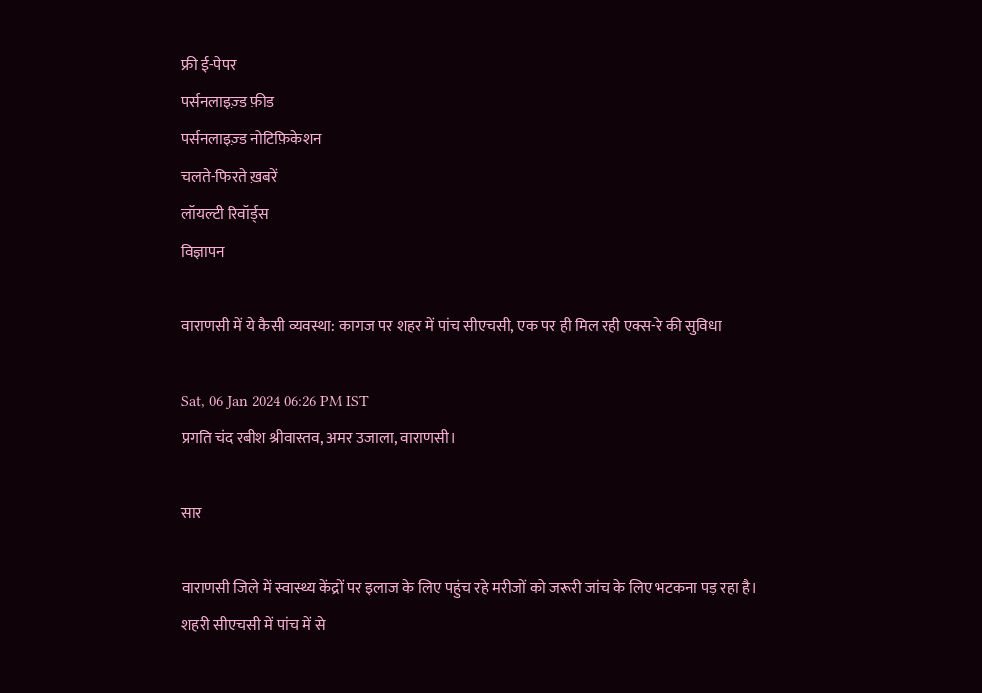फ्री ई-पेपर
पर्सनलाइज़्ड फ़ीड
पर्सनलाइज़्ड नोटिफ़िकेशन
चलते-फिरते ख़बरें
लॉयल्टी रिवॉर्ड्स
विज्ञापन

वाराणसी में ये कैसी व्यवस्था: कागज पर शहर में पांच सीएचसी, एक पर ही मिल रही एक्स-रे की सुविधा

Sat, 06 Jan 2024 06:26 PM IST
प्रगति चंद रबीश श्रीवास्तव, अमर उजाला, वाराणसी।

सार

वाराणसी जिले में स्वास्थ्य केंद्रों पर इलाज के लिए पहुंच रहे मरीजों को जरूरी जांच के लिए भटकना पड़ रहा है। शहरी सीएचसी में पांच में से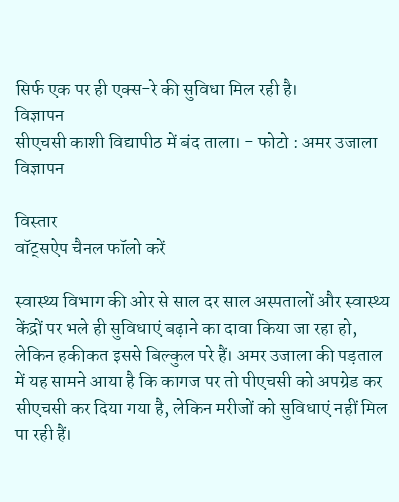सिर्फ एक पर ही एक्स-रे की सुविधा मिल रही है।
विज्ञापन
सीएचसी काशी विद्यापीठ में बंद ताला। - फोटो : अमर उजाला
विज्ञापन

विस्तार
वॉट्सऐप चैनल फॉलो करें

स्वास्थ्य विभाग की ओर से साल दर साल अस्पतालों और स्वास्थ्य केंद्रों पर भले ही सुविधाएं बढ़ाने का दावा किया जा रहा हो, लेकिन हकीकत इससे बिल्कुल परे हैं। अमर उजाला की पड़ताल में यह सामने आया है कि कागज पर तो पीएचसी को अपग्रेड कर सीएचसी कर दिया गया है, लेकिन मरीजों को सुविधाएं नहीं मिल पा रही हैं।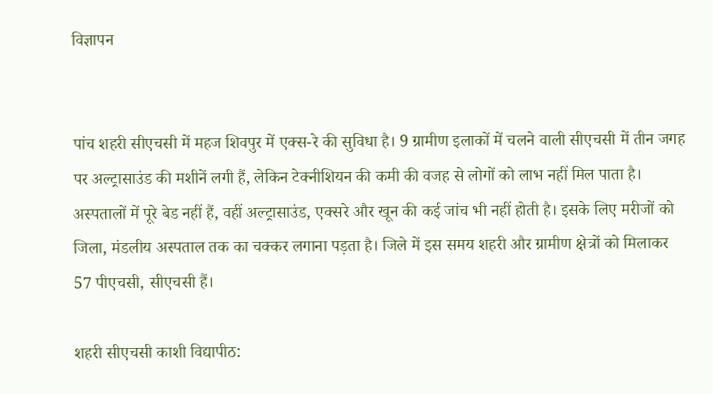विज्ञापन


पांच शहरी सीएचसी में महज शिवपुर में एक्स-रे की सुविधा है। 9 ग्रामीण इलाकों में चलने वाली सीएचसी में तीन जगह पर अल्ट्रासाउंड की मशीनें लगी हैं, लेकिन टेक्नीशियन की कमी की वजह से लोगों को लाभ नहीं मिल पाता है। अस्पतालों में पूरे बेड नहीं हैं, वहीं अल्ट्रासाउंड, एक्सरे और खून की कई जांच भी नहीं होती है। इसके लिए मरीजों को जिला, मंडलीय अस्पताल तक का चक्कर लगाना पड़ता है। जिले में इस समय शहरी और ग्रामीण क्षेत्रों को मिलाकर 57 पीएचसी, सीएचसी हैं।

शहरी सीएचसी काशी विद्यापीठ: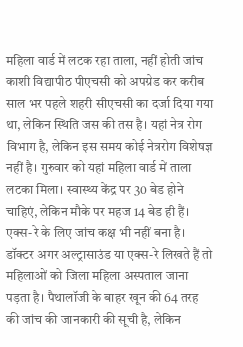महिला वार्ड में लटक रहा ताला, नहीं होती जांच
काशी विद्यापीठ पीएचसी को अपग्रेड कर करीब साल भर पहले शहरी सीएचसी का दर्जा दिया गया था, लेकिन स्थिति जस की तस है। यहां नेत्र रोग विभाग है, लेकिन इस समय कोई नेत्ररोग विशेषज्ञ नहीं है। गुरुवार को यहां महिला वार्ड में ताला लटका मिला। स्वास्थ्य केंद्र पर 30 बेड होने चाहिएं, लेकिन मौके पर महज 14 बेड ही हैं। एक्स-रे के लिए जांच कक्ष भी नहीं बना है। डॉक्टर अगर अल्ट्रासाउंड या एक्स-रे लिखते हैं तो महिलाओं को जिला महिला अस्पताल जाना पड़ता है। पैथालॉजी के बाहर खून की 64 तरह की जांच की जानकारी की सूची है, लेकिन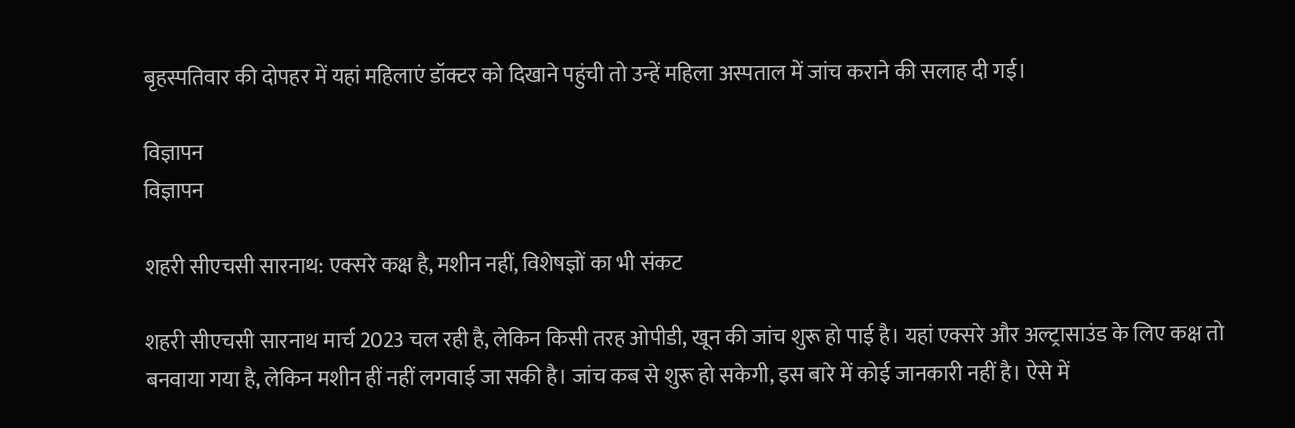बृहस्पतिवार की दोपहर में यहां महिलाएं डॉक्टर को दिखाने पहुंची तो उन्हें महिला अस्पताल में जांच कराने की सलाह दी गई।

विज्ञापन
विज्ञापन

शहरी सीएचसी सारनाथ: एक्सरे कक्ष है, मशीन नहीं, विशेषज्ञों का भी संकट

शहरी सीएचसी सारनाथ मार्च 2023 चल रही है, लेकिन किसी तरह ओपीडी, खून की जांच शुरू हो पाई है। यहां एक्सरे और अल्ट्रासाउंड के लिए कक्ष तो बनवाया गया है, लेकिन मशीन हीं नहीं लगवाई जा सकी है। जांच कब से शुरू हो सकेगी, इस बारे में कोई जानकारी नहीं है। ऐसे में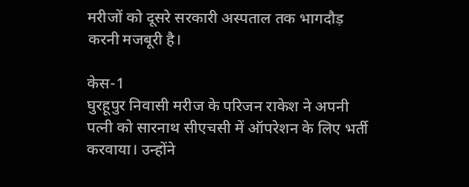मरीजों को दूसरे सरकारी अस्पताल तक भागदौड़ करनी मजबूरी है।

केस-1
घुरहूपुर निवासी मरीज के परिजन राकेश ने अपनी पत्नी को सारनाथ सीएचसी में ऑपरेशन के लिए भर्ती करवाया। उन्होंने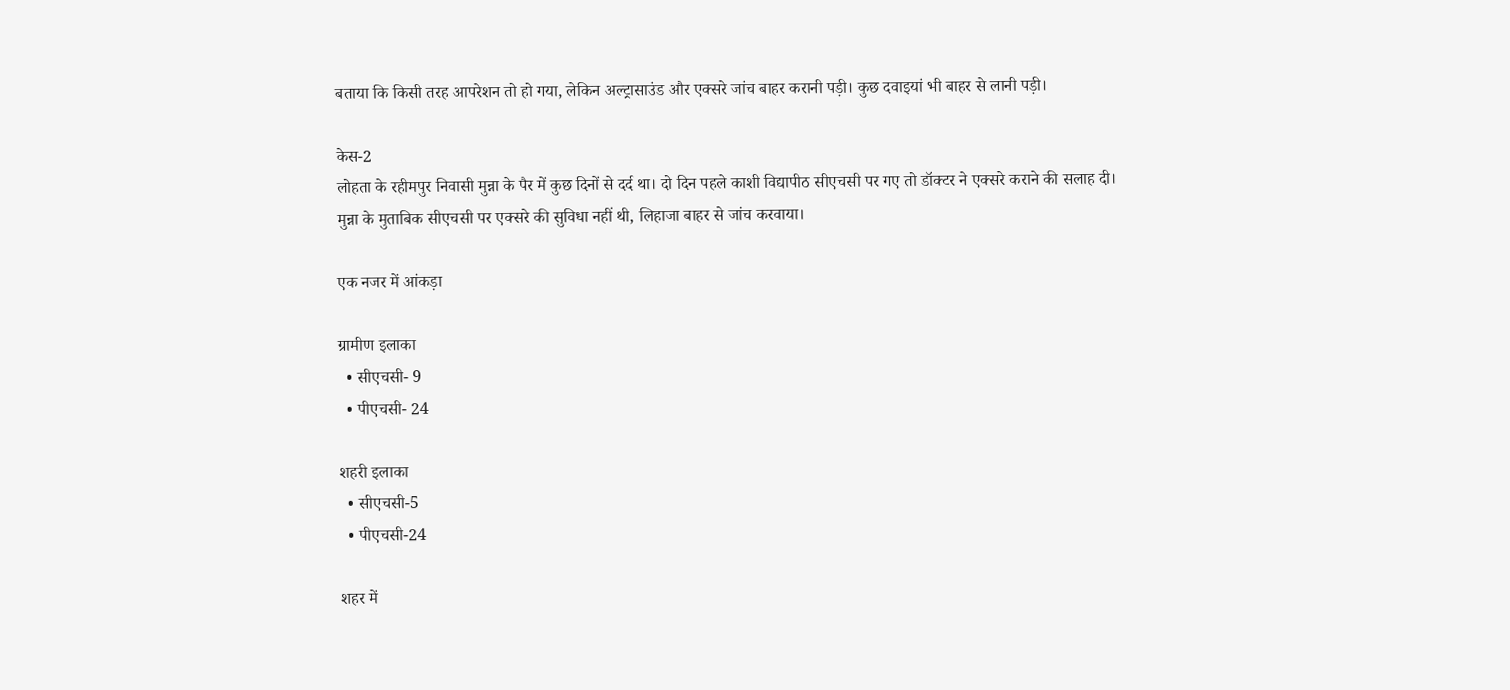बताया कि किसी तरह आपरेशन तो हो गया, लेकिन अल्ट्रासाउंड और एक्सरे जांच बाहर करानी पड़ी। कुछ दवाइयां भी बाहर से लानी पड़ी।

केस-2
लोहता के रहीमपुर निवासी मुन्ना के पैर में कुछ दिनों से दर्द था। दो दिन पहले काशी विद्यापीठ सीएचसी पर गए तो डॉक्टर ने एक्सरे कराने की सलाह दी। मुन्ना के मुताबिक सीएचसी पर एक्सरे की सुविधा नहीं थी, लिहाजा बाहर से जांच करवाया।

एक नजर में आंकड़ा

ग्रामीण इलाका
  • सीएचसी- 9
  • पीएचसी- 24

शहरी इलाका
  • सीएचसी-5
  • पीएचसी-24

शहर में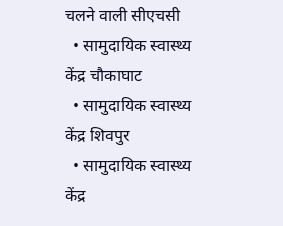चलने वाली सीएचसी
  • सामुदायिक स्वास्थ्य केंद्र चौकाघाट
  • सामुदायिक स्वास्थ्य केंद्र शिवपुर
  • सामुदायिक स्वास्थ्य केंद्र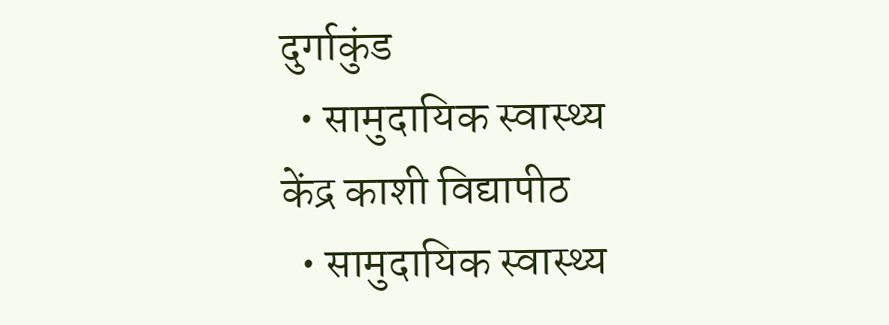दुर्गाकुंड
  • सामुदायिक स्वास्थ्य केंद्र काशी विद्यापीठ
  • सामुदायिक स्वास्थ्य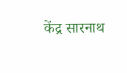केंद्र सारनाथ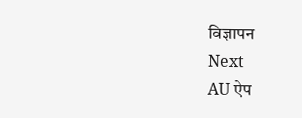विज्ञापन
Next
AU ऐप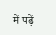में पढ़ें